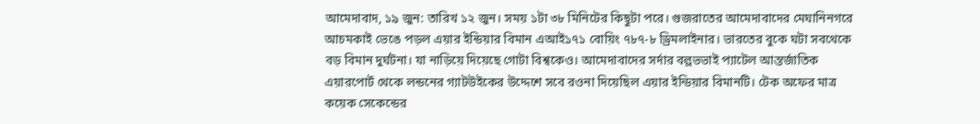আমেদাবাদ, ১৯ জুন: তারিখ ১২ জুন। সময় ১টা ৩৮ মিনিটের কিছুটা পরে। গুজরাতের আমেদাবাদের মেঘানিনগরে আচমকাই ভেঙে পড়ল এয়ার ইন্ডিয়ার বিমান এআই১৭১ বোয়িং ৭৮৭-৮ ড্রিমলাইনার। ভারতের বুকে ঘটা সবথেকে বড় বিমান দুর্ঘটনা। যা নাড়িয়ে দিয়েছে গোটা বিশ্বকেও। আমেদাবাদের সর্দার বল্লভভাই প্যাটেল আন্তর্জাতিক এয়ারপোর্ট থেকে লন্ডনের গ্যাটউইকের উদ্দেশে সবে রওনা দিয়েছিল এয়ার ইন্ডিয়ার বিমানটি। টেক অফের মাত্র কয়েক সেকেন্ডের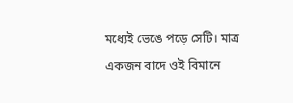মধ্যেই ভেঙে পড়ে সেটি। মাত্র একজন বাদে ওই বিমানে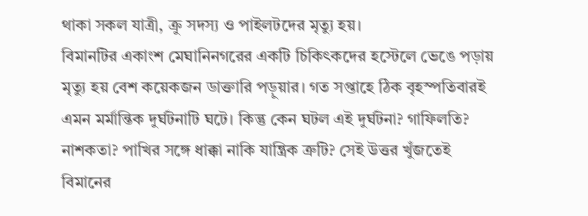থাকা সকল যাত্রী, ক্রু সদস্য ও পাইলটদের মৃত্যু হয়।
বিমানটির একাংশ মেঘানিনগরের একটি চিকিৎকদের হস্টেলে ভেঙে পড়ায় মৃত্যু হয় বেশ কয়েকজন ডাক্তারি পড়ুয়ার। গত সপ্তাহে ঠিক বৃহস্পতিবারই এমন মর্মান্তিক দুর্ঘটনাটি ঘটে। কিন্তু কেন ঘটল এই দুর্ঘটনা? গাফিলতি? নাশকতা? পাখির সঙ্গে ধাক্কা নাকি যান্ত্রিক ত্রুটি? সেই উত্তর খুঁজতেই বিমানের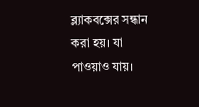ব্ল্যাকবক্সের সন্ধান করা হয়। যা পাওয়াও যায়।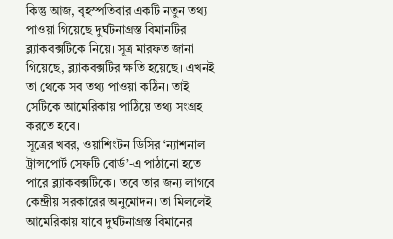কিন্তু আজ, বৃহস্পতিবার একটি নতুন তথ্য পাওয়া গিয়েছে দুর্ঘটনাগ্রস্ত বিমানটির ব্ল্যাকবক্সটিকে নিয়ে। সূত্র মারফত জানা গিয়েছে, ব্ল্যাকবক্সটির ক্ষতি হয়েছে। এখনই তা থেকে সব তথ্য পাওয়া কঠিন। তাই সেটিকে আমেরিকায় পাঠিয়ে তথ্য সংগ্রহ করতে হবে।
সূত্রের খবর, ওয়াশিংটন ডিসির ‘ন্যাশনাল ট্রান্সপোর্ট সেফটি বোর্ড’-এ পাঠানো হতে পারে ব্ল্যাকবক্সটিকে। তবে তার জন্য লাগবে কেন্দ্রীয় সরকারের অনুমোদন। তা মিললেই আমেরিকায় যাবে দুর্ঘটনাগ্রস্ত বিমানের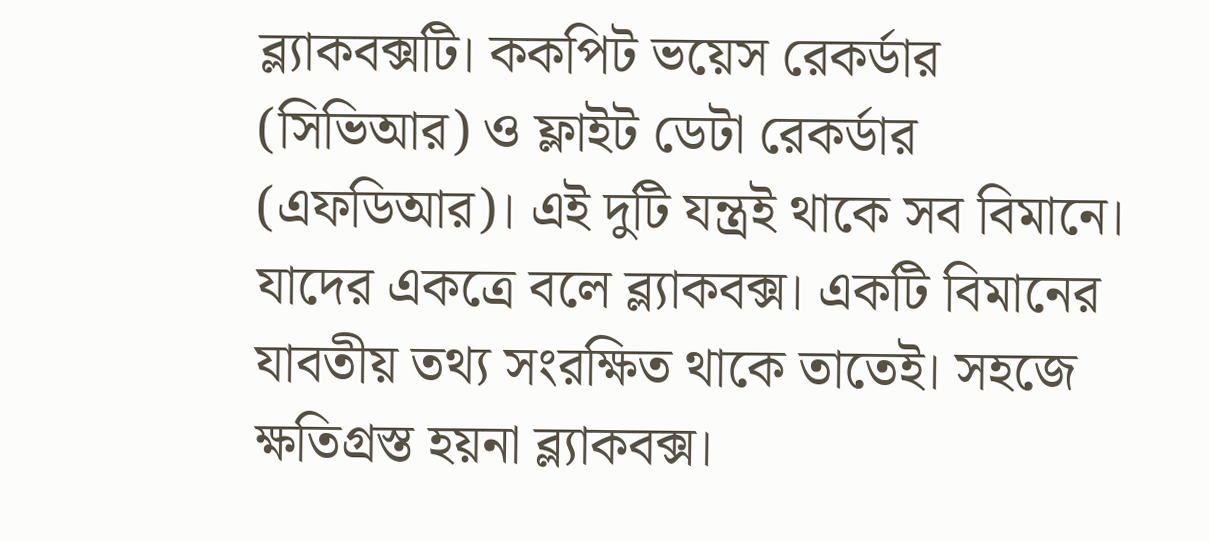ব্ল্যাকবক্সটি। ককপিট ভয়েস রেকর্ডার (সিভিআর) ও ফ্লাইট ডেটা রেকর্ডার (এফডিআর)। এই দুটি যন্ত্রই থাকে সব বিমানে। যাদের একত্রে বলে ব্ল্যাকবক্স। একটি বিমানের যাবতীয় তথ্য সংরক্ষিত থাকে তাতেই। সহজে ক্ষতিগ্রস্ত হয়না ব্ল্যাকবক্স।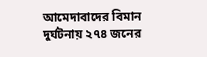আমেদাবাদের বিমান দুর্ঘটনায় ২৭৪ জনের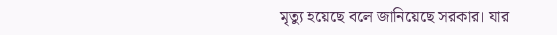মৃত্যু হয়েছে বলে জানিয়েছে সরকার। যার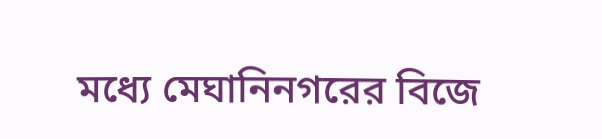মধ্যে মেঘানিনগরের বিজে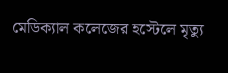মেডিক্যাল কলেজের হস্টেলে মৃত্যু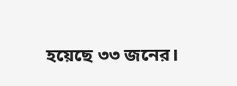হয়েছে ৩৩ জনের।